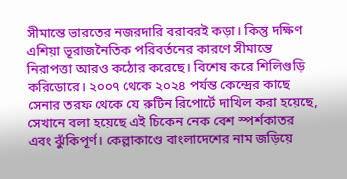সীমান্তে ভারতের নজরদারি বরাবরই কড়া। কিন্তু দক্ষিণ এশিয়া ভূরাজনৈতিক পরিবর্তনের কারণে সীমান্তে নিরাপত্তা আরও কঠোর করেছে। বিশেষ করে শিলিগুড়ি করিডোরে। ২০০৭ থেকে ২০২৪ পর্যন্ত কেন্দ্রের কাছে সেনার তরফ থেকে যে রুটিন রিপোর্টে দাখিল করা হয়েছে, সেখানে বলা হয়েছে এই চিকেন নেক বেশ স্পর্শকাতর এবং ঝুঁকিপূর্ণ। কেল্লাকাণ্ডে বাংলাদেশের নাম জড়িয়ে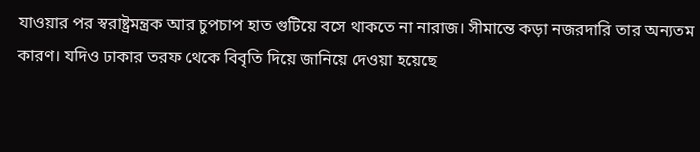যাওয়ার পর স্বরাষ্ট্রমন্ত্রক আর চুপচাপ হাত গুটিয়ে বসে থাকতে না নারাজ। সীমান্তে কড়া নজরদারি তার অন্যতম কারণ। যদিও ঢাকার তরফ থেকে বিবৃতি দিয়ে জানিয়ে দেওয়া হয়েছে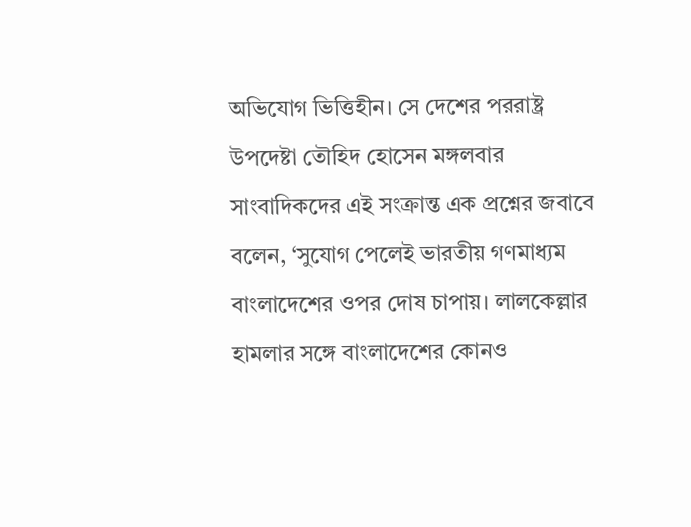অভিযোগ ভিত্তিহীন। সে দেশের পররাষ্ট্র উপদেষ্টা তৌহিদ হোসেন মঙ্গলবার সাংবাদিকদের এই সংক্রান্ত এক প্রশ্নের জবাবে বলেন, ‘সুযোগ পেলেই ভারতীয় গণমাধ্যম বাংলাদেশের ওপর দোষ চাপায়। লালকেল্লার হামলার সঙ্গে বাংলাদেশের কোনও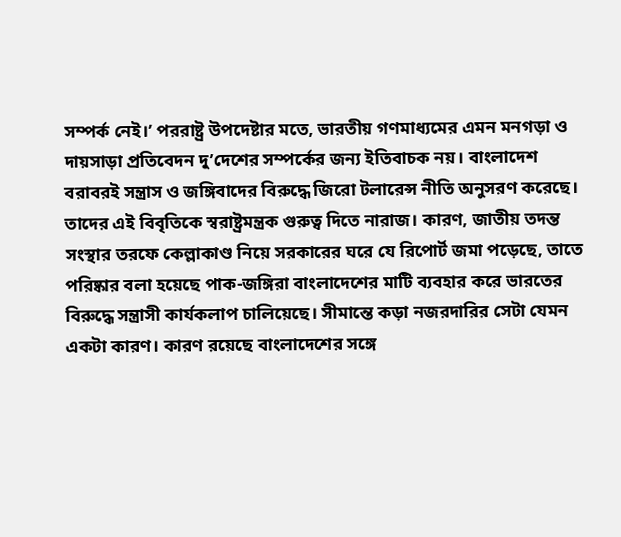সম্পর্ক নেই।’ পররাষ্ট্র উপদেষ্টার মতে, ভারতীয় গণমাধ্যমের এমন মনগড়া ও দায়সাড়া প্রতিবেদন দু’দেশের সম্পর্কের জন্য ইতিবাচক নয়। বাংলাদেশ বরাবরই সন্ত্রাস ও জঙ্গিবাদের বিরুদ্ধে জিরো টলারেন্স নীতি অনুসরণ করেছে। তাদের এই বিবৃতিকে স্বরাষ্ট্রমন্ত্রক গুরুত্ব দিতে নারাজ। কারণ, জাতীয় তদন্ত সংস্থার তরফে কেল্লাকাণ্ড নিয়ে সরকারের ঘরে যে রিপোর্ট জমা পড়েছে, তাতে পরিষ্কার বলা হয়েছে পাক-জঙ্গিরা বাংলাদেশের মাটি ব্যবহার করে ভারতের বিরুদ্ধে সন্ত্রাসী কার্যকলাপ চালিয়েছে। সীমান্তে কড়া নজরদারির সেটা যেমন একটা কারণ। কারণ রয়েছে বাংলাদেশের সঙ্গে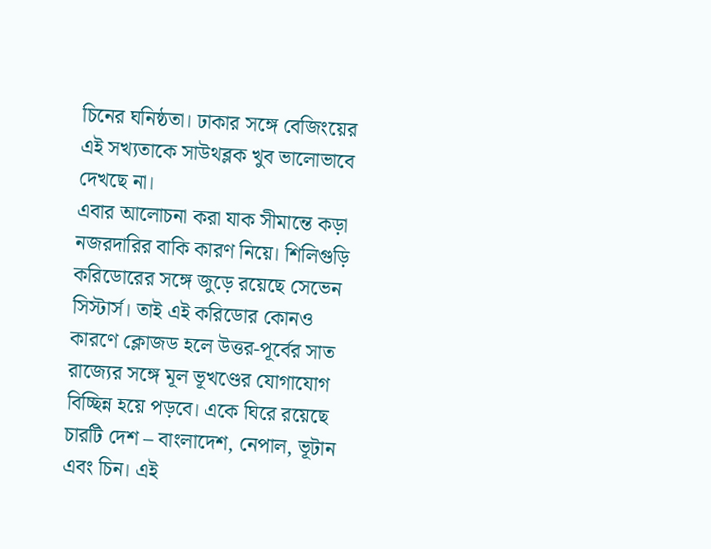চিনের ঘনিষ্ঠতা। ঢাকার সঙ্গে বেজিংয়ের এই সখ্যতাকে সাউথব্লক খুব ভালোভাবে দেখছে না।
এবার আলোচনা করা যাক সীমান্তে কড়া নজরদারির বাকি কারণ নিয়ে। শিলিগুড়ি করিডোরের সঙ্গে জুড়ে রয়েছে সেভেন সিস্টার্স। তাই এই করিডোর কোনও কারণে ক্লোজড হলে উত্তর-পূর্বের সাত রাজ্যের সঙ্গে মূল ভূখণ্ডের যোগাযোগ বিচ্ছিন্ন হয়ে পড়বে। একে ঘিরে রয়েছে চারটি দেশ – বাংলাদেশ, নেপাল, ভূটান এবং চিন। এই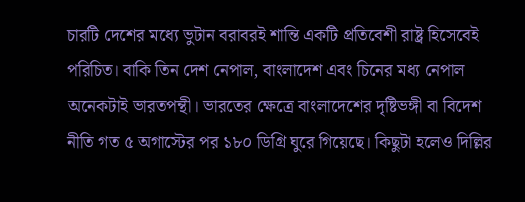চারটি দেশের মধ্যে ভুটান বরাবরই শান্তি একটি প্রতিবেশী রাষ্ট্র হিসেবেই পরিচিত। বাকি তিন দেশ নেপাল, বাংলাদেশ এবং চিনের মধ্য নেপাল অনেকটাই ভারতপন্থী। ভারতের ক্ষেত্রে বাংলাদেশের দৃষ্টিভঙ্গী বা বিদেশ নীতি গত ৫ অগাস্টের পর ১৮০ ডিগ্রি ঘুরে গিয়েছে। কিছুটা হলেও দিল্লির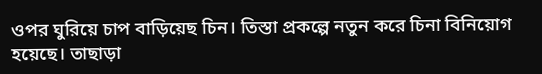ওপর ঘুরিয়ে চাপ বাড়িয়েছ চিন। তিস্তা প্রকল্পে নতুন করে চিনা বিনিয়োগ হয়েছে। তাছাড়া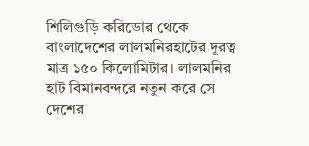শিলিগুড়ি করিডোর থেকে বাংলাদেশের লালমনিরহাটের দূরত্ব মাত্র ১৫০ কিলোমিটার। লালমনির হাট বিমানবন্দরে নতুন করে সে দেশের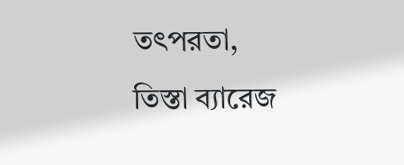তৎপরতা, তিস্তা ব্যারেজ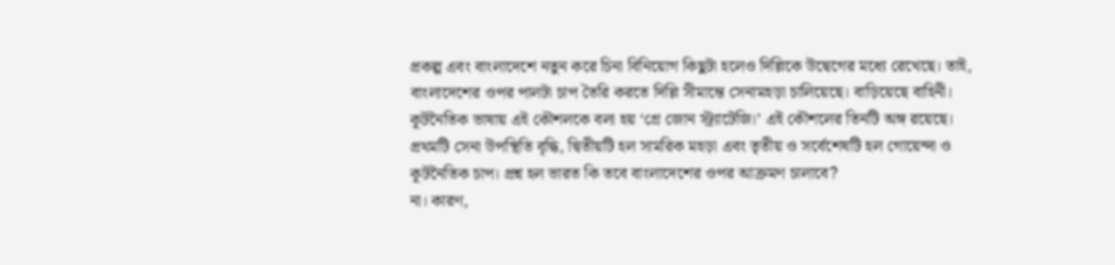প্রকল্প এবং বাংলাদেশে নতুন করে চিনা বিনিয়োগ কিছুটা হলেও দিল্লিকে উদ্বেগের মধ্যে রেখেছে। তাই, বাংলাদেশের ওপর পালটা চাপ তৈরি করতে দিল্লি সীমান্তে সেনামহড়া চালিয়েছে। বাড়িয়েছে বাহিনী। কূটনৈতিক ভাষায় এই কৌশলকে বলা হয় ‘গ্রে জোন স্ট্র্যাটেজি।’ এই কৌশলের তিনটি অঙ্গ রয়েছে। প্রথমটি সেনা উপস্থিতি বৃদ্ধি, দ্বিতীয়টি হল সামরিক মহড়া এবং তৃতীয় ও সর্বেশেষটি হল গোয়েন্দা ও কূটনৈতিক চাপ। প্রশ্ন হল ভারত কি তবে বাংলাদেশের ওপর আক্রমণ চালাবে?
না। কারণ,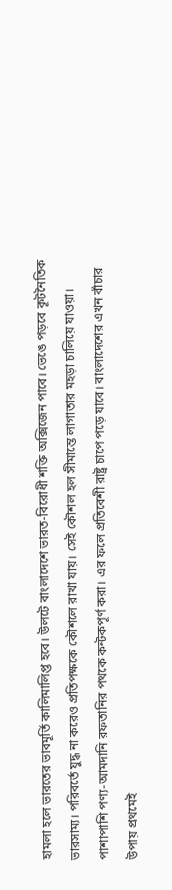হামলা হলে ভারতের ভাবমূর্তি কালিমালিপ্ত হবে। উলটে বাংলাদেশে ভারত-বিরোধী শক্তি অক্সিজেন পাবে। ভেঙে পড়বে কূটনৈতিক ভারসাম্য। পরিবর্তে যুদ্ধ না করেও প্রতিপক্ষকে কৌশলে রাখা যায়। সেই কৌশল হল সীমান্তে লাগাতার মহড়া চালিয়ে যাওয়া। পাশাপাশি পণ্য-আমদানি রফতানির পথকে কন্টকপূর্ণ করা। এর ফলে প্রতিবেশী রাষ্ট্র চাপে পড়ে যাবে। বাংলাদেশের এখন বাঁচার উপায় প্রথমেই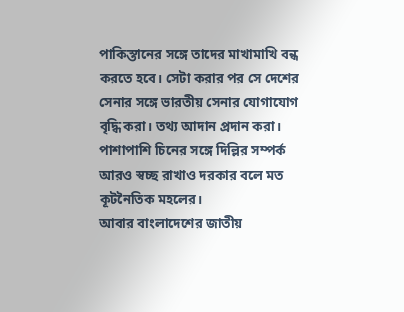পাকিস্তানের সঙ্গে তাদের মাখামাখি বন্ধ করতে হবে। সেটা করার পর সে দেশের সেনার সঙ্গে ভারতীয় সেনার যোগাযোগ বৃদ্ধি করা। তথ্য আদান প্রদান করা। পাশাপাশি চিনের সঙ্গে দিল্লির সম্পর্ক আরও স্বচ্ছ রাখাও দরকার বলে মত কূটনৈতিক মহলের।
আবার বাংলাদেশের জাতীয়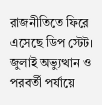রাজনীতিতে ফিরে এসেছে ডিপ স্টেট। জুলাই অভ্যুত্থান ও পরবর্তী পর্যায়ে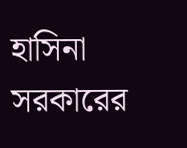হাসিনা সরকারের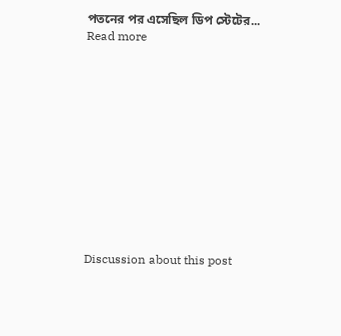পতনের পর এসেছিল ডিপ স্টেটের...
Read more












Discussion about this post